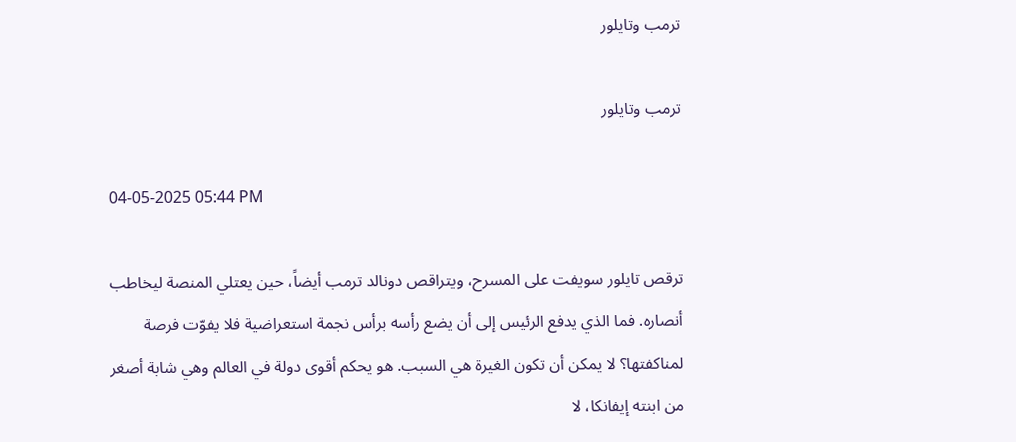ترمب وتايلور

ترمب وتايلور

04-05-2025 05:44 PM

ترقص تايلور سويفت على المسرح، ويتراقص دونالد ترمب أيضاً، حين يعتلي المنصة ليخاطب أنصاره. فما الذي يدفع الرئيس إلى أن يضع رأسه برأس نجمة استعراضية فلا يفوّت فرصة لمناكفتها؟ لا يمكن أن تكون الغيرة هي السبب. هو يحكم أقوى دولة في العالم وهي شابة أصغر من ابنته إيفانكا، لا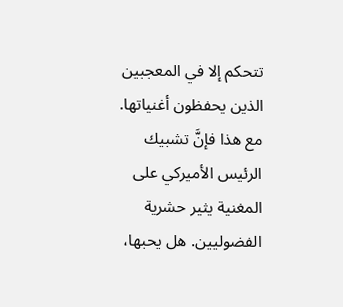تتحكم إلا في المعجبين الذين يحفظون أغنياتها. مع هذا فإنَّ تشبيك الرئيس الأميركي على المغنية يثير حشرية الفضوليين. هل يحبها،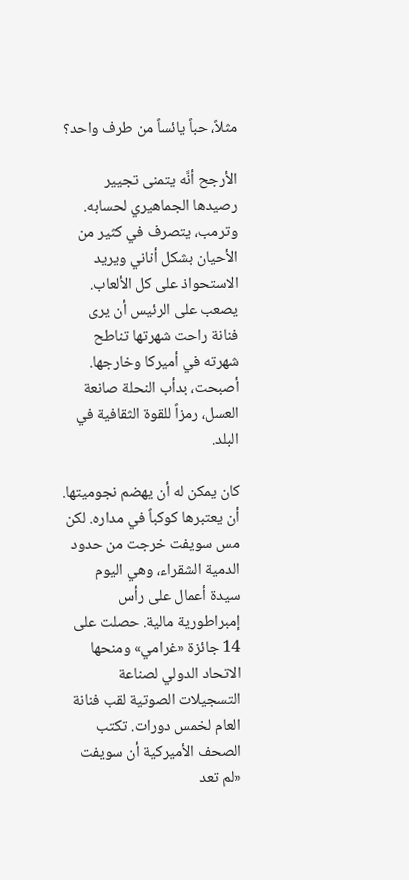مثلاً، حباً يائساً من طرف واحد؟

الأرجح أنَّه يتمنى تجيير رصيدها الجماهيري لحسابه. وترمب، يتصرف في كثير من الأحيان بشكل أناني ويريد الاستحواذ على كل الألعاب. يصعب على الرئيس أن يرى فنانة راحت شهرتها تناطح شهرته في أميركا وخارجها. أصبحت، بدأب النحلة صانعة العسل، رمزاً للقوة الثقافية في البلد.

كان يمكن له أن يهضم نجوميتها. أن يعتبرها كوكباً في مداره. لكن مس سويفت خرجت من حدود الدمية الشقراء، وهي اليوم سيدة أعمال على رأس إمبراطورية مالية. حصلت على 14 جائزة «غرامي» ومنحها الاتحاد الدولي لصناعة التسجيلات الصوتية لقب فنانة العام لخمس دورات. تكتب الصحف الأميركية أن سويفت «لم تعد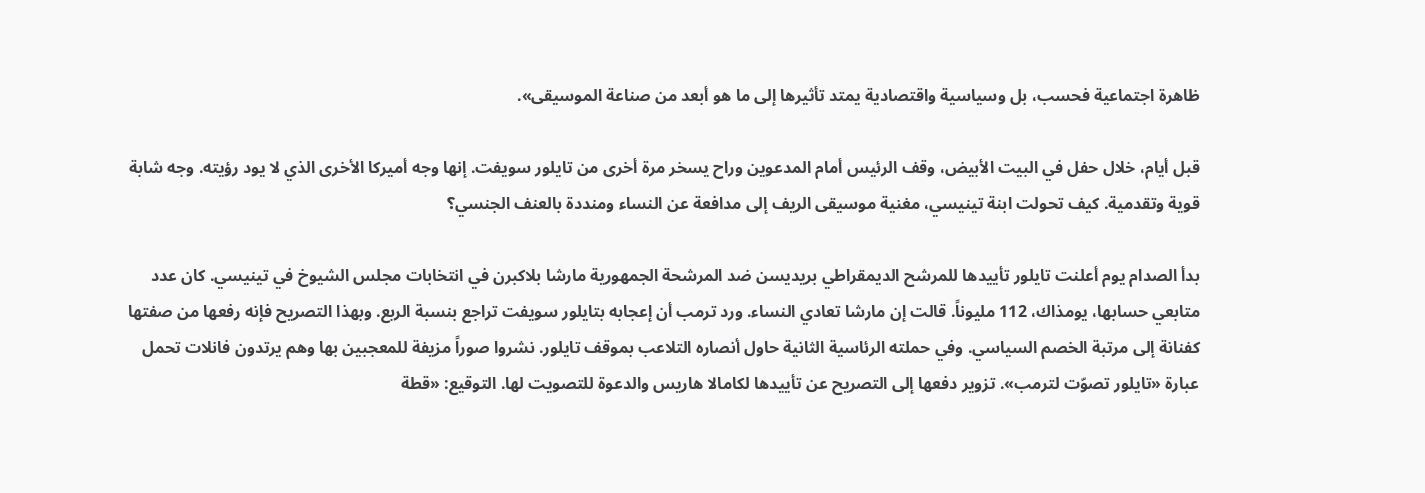ظاهرة اجتماعية فحسب، بل وسياسية واقتصادية يمتد تأثيرها إلى ما هو أبعد من صناعة الموسيقى».

قبل أيام، خلال حفل في البيت الأبيض، وقف الرئيس أمام المدعوين وراح يسخر مرة أخرى من تايلور سويفت. إنها وجه أميركا الأخرى الذي لا يود رؤيته. وجه شابة قوية وتقدمية. كيف تحولت ابنة تينيسي، مغنية موسيقى الريف إلى مدافعة عن النساء ومنددة بالعنف الجنسي؟

بدأ الصدام يوم أعلنت تايلور تأييدها للمرشح الديمقراطي بريديسن ضد المرشحة الجمهورية مارشا بلاكبرن في انتخابات مجلس الشيوخ في تينيسي. كان عدد متابعي حسابها، يومذاك، 112 مليوناً. قالت إن مارشا تعادي النساء. ورد ترمب أن إعجابه بتايلور سويفت تراجع بنسبة الربع. وبهذا التصريح فإنه رفعها من صفتها كفنانة إلى مرتبة الخصم السياسي. وفي حملته الرئاسية الثانية حاول أنصاره التلاعب بموقف تايلور. نشروا صوراً مزيفة للمعجبين بها وهم يرتدون فانلات تحمل عبارة «تايلور تصوّت لترمب». تزوير دفعها إلى التصريح عن تأييدها لكامالا هاريس والدعوة للتصويت لها. التوقيع: «قطة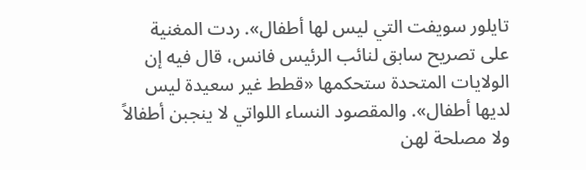تايلور سويفت التي ليس لها أطفال». ردت المغنية على تصريح سابق لنائب الرئيس فانس، قال فيه إن الولايات المتحدة ستحكمها «قطط غير سعيدة ليس لديها أطفال». والمقصود النساء اللواتي لا ينجبن أطفالاً ولا مصلحة لهن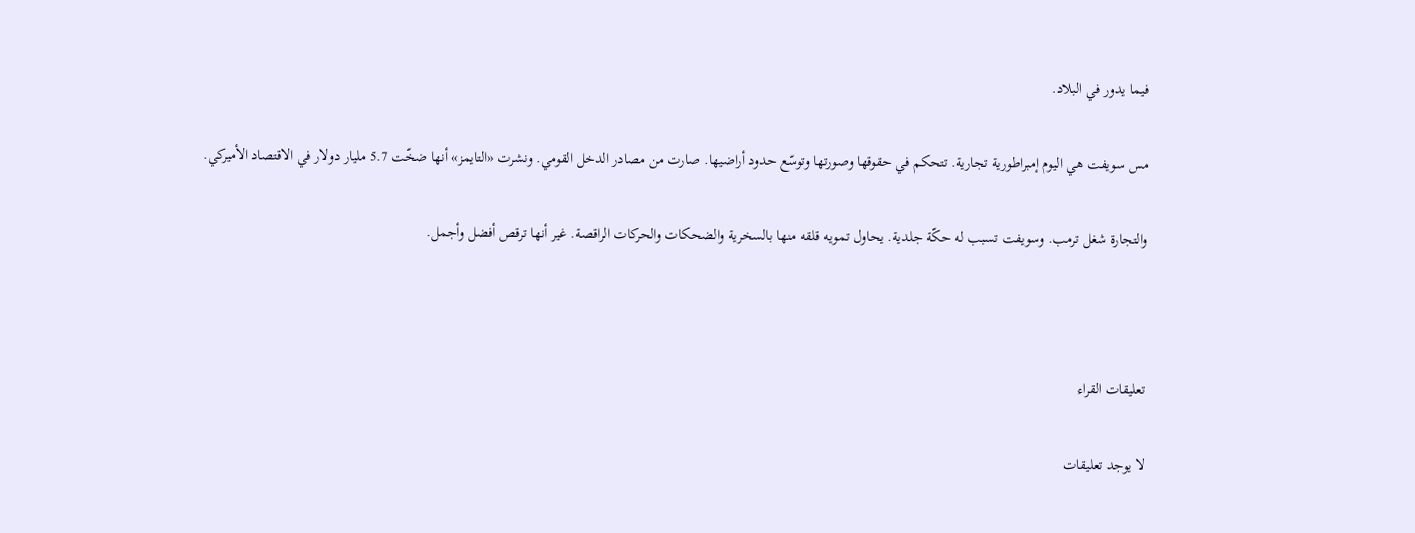فيما يدور في البلاد.

مس سويفت هي اليوم إمبراطورية تجارية. تتحكم في حقوقها وصورتها وتوسّع حدود أراضيها. صارت من مصادر الدخل القومي. ونشرت «التايمز» أنها ضخّت 5.7 مليار دولار في الاقتصاد الأميركي.

والتجارة شغل ترمب. وسويفت تسبب له حكّة جلدية. يحاول تمويه قلقه منها بالسخرية والضحكات والحركات الراقصة. غير أنها ترقص أفضل وأجمل.



تعليقات القراء

لا يوجد تعليقات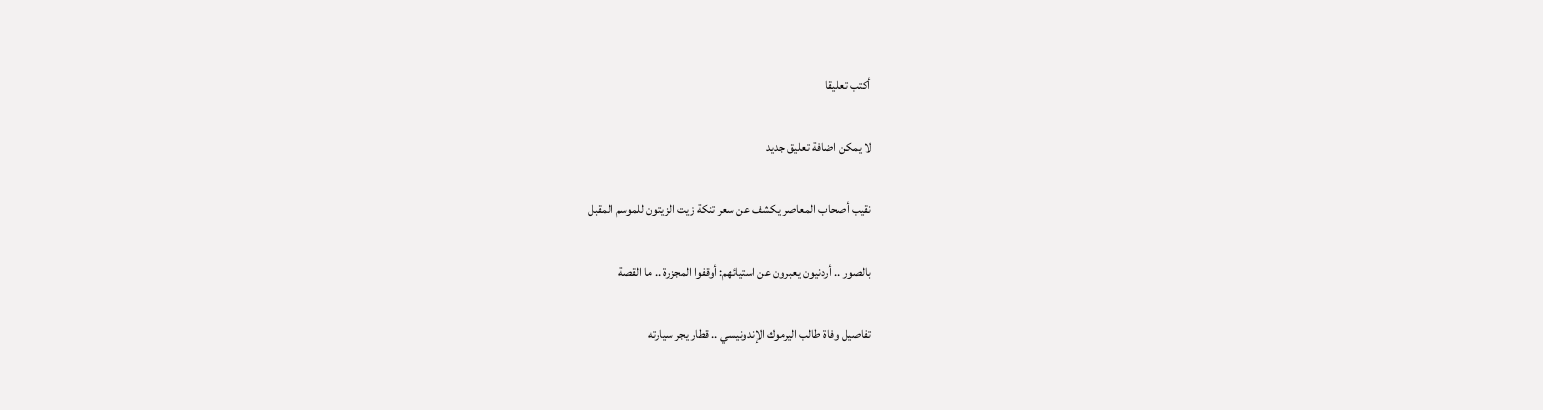أكتب تعليقا

لا يمكن اضافة تعليق جديد

نقيب أصحاب المعاصر يكشف عن سعر تنكة زيت الزيتون للموسم المقبل

بالصور .. أردنيون يعبرون عن استيائهم: أوقفوا المجزرة .. ما القصة

تفاصيل وفاة طالب اليرموك الإندونيسي .. قطار يجر سيارته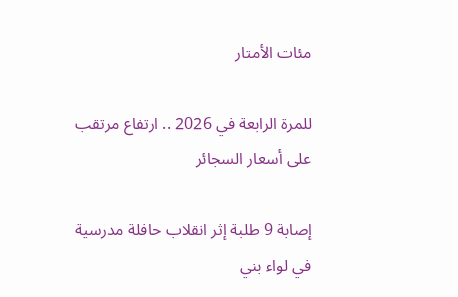مئات الأمتار

للمرة الرابعة في 2026 .. ارتفاع مرتقب على أسعار السجائر

إصابة 9 طلبة إثر انقلاب حافلة مدرسية في لواء بني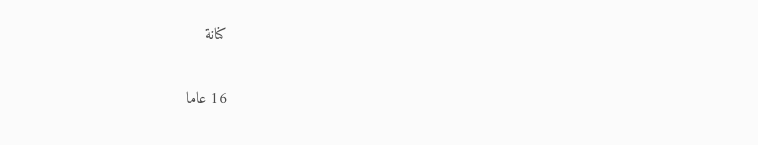كنانة

16 عاما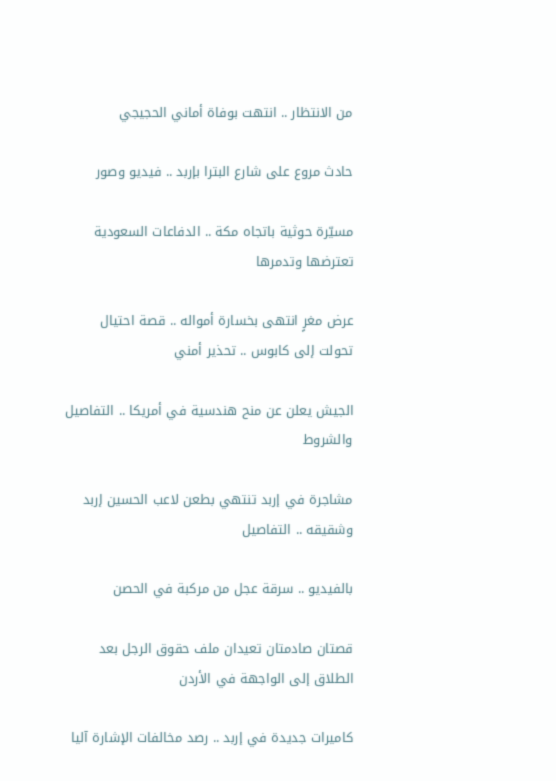من الانتظار .. انتهت بوفاة أماني الحجيجي

حادث مروع على شارع البترا بإربد .. فيديو وصور

مسيّرة حوثية باتجاه مكة .. الدفاعات السعودية تعترضها وتدمرها

عرض مغرٍ انتهى بخسارة أمواله .. قصة احتيال تحولت إلى كابوس .. تحذير أمني

الجيش يعلن عن منح هندسية في أمريكا .. التفاصيل والشروط

مشاجرة في إربد تنتهي بطعن لاعب الحسين إربد وشقيقه .. التفاصيل

بالفيديو .. سرقة عجل من مركبة في الحصن

قصتان صادمتان تعيدان ملف حقوق الرجل بعد الطلاق إلى الواجهة في الأردن

كاميرات جديدة في إربد .. رصد مخالفات الإشارة آليا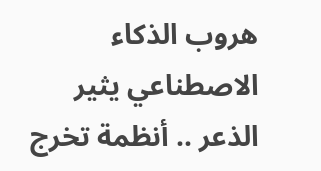هروب الذكاء الاصطناعي يثير الذعر .. أنظمة تخرج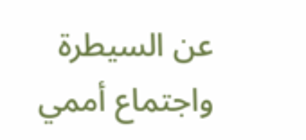عن السيطرة واجتماع أممي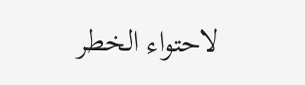لاحتواء الخطر